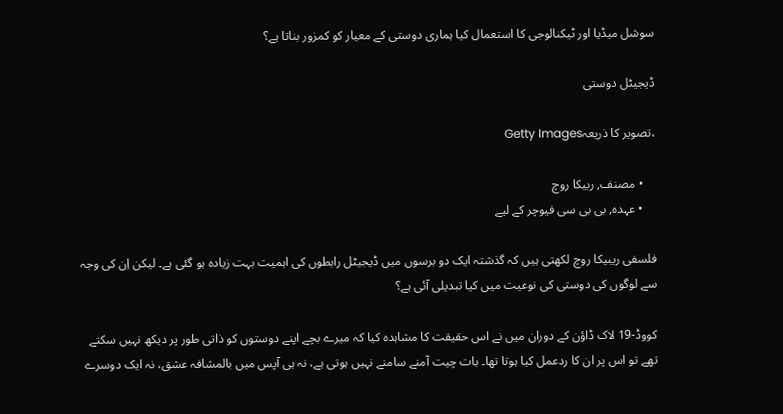سوشل میڈیا اور ٹیکنالوجی کا استعمال کیا ہماری دوستی کے معیار کو کمزور بناتا ہے؟

ڈیجیٹل دوستی

،تصویر کا ذریعہGetty Images

    • مصنف, ربیکا روچ
    • عہدہ, بی بی سی فیوچر کے لیے

فلسفی ریبیکا روچ لکھتی ہیں کہ گذشتہ ایک دو برسوں میں ڈیجیٹل رابطوں کی اہمیت بہت زیادہ ہو گئی ہے۔ لیکن اِن کی وجہ سے لوگوں کی دوستی کی نوعیت میں کیا تبدیلی آئی ہے؟

کووڈ-19 لاک ڈاؤن کے دوران میں نے اس حقیقت کا مشاہدہ کیا کہ میرے بچے اپنے دوستوں کو ذاتی طور پر دیکھ نہیں سکتے تھے تو اس پر ان کا ردعمل کیا ہوتا تھا۔ بات چیت آمنے سامنے نہیں ہوتی ہے، نہ ہی آپس میں بالمشافہ عشق، نہ ایک دوسرے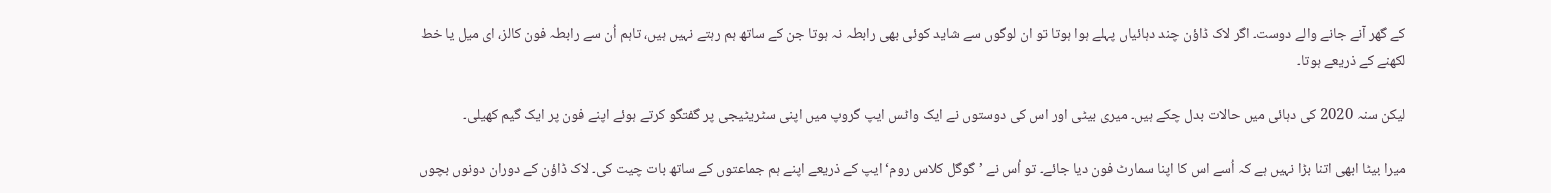کے گھر آنے جانے والے دوست۔ اگر لاک ڈاؤن چند دہائیاں پہلے ہوا ہوتا تو ان لوگوں سے شاید کوئی بھی رابطہ نہ ہوتا جن کے ساتھ ہم رہتے نہیں ہیں، تاہم اُن سے رابطہ فون کالز، ای میل یا خط لکھنے کے ذریعے ہوتا۔

لیکن سنہ 2020 کی دہائی میں حالات بدل چکے ہیں۔ میری بیٹی اور اس کی دوستوں نے ایک واٹس ایپ گروپ میں اپنی سٹریٹیجی پر گفتگو کرتے ہوئے اپنے فون پر ایک گیم کھیلی۔

میرا بیٹا ابھی اتنا بڑا نہیں ہے کہ اُسے اس کا اپنا سمارٹ فون دیا جائے۔ تو اُس نے ’گوگل کلاس روم‘ ایپ کے ذریعے اپنے ہم جماعتوں کے ساتھ بات چیت کی۔ لاک ڈاؤن کے دوران دونوں بچوں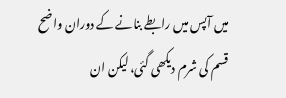میں آپس میں رابطے بنانے کے دوران واضح قسم کی شرم دیکھی گئی، لیکن ان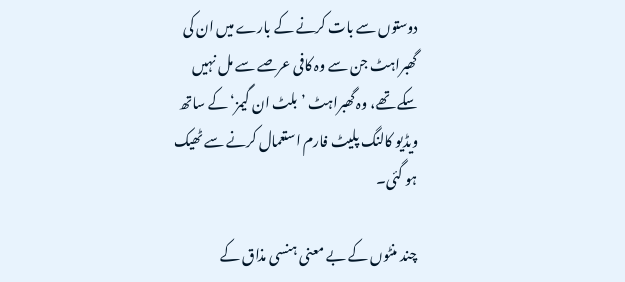دوستوں سے بات کرنے کے بارے میں ان کی گھبراہٹ جن سے وہ کافی عرصے سے مل نہیں سکے تھے، وہ گھبراہٹ ’بلٹ ان گیمز‘ کے ساتھ ویڈیو کالنگ پلیٹ فارم استعمال کرنے سے ٹھیک ہو گئی۔

چند منٹوں کے بے معنی ہنسی مذاق کے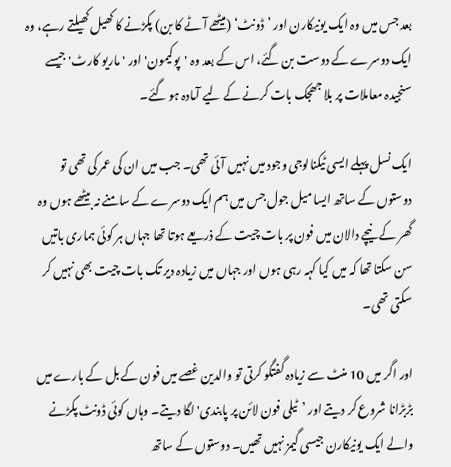بعد جس میں وہ ایک یونیکارن اور ’ڈونٹ‘ (میٹھے آٹے کا بن) پکڑنے کا کھیل کھیلتے رہے، وہ ایک دوسرے کے دوست بن گئے، اس کے بعد وہ 'پوکیمون' اور 'ماریو کارٹ' جیسے سنجیدہ معاملات پر بلا جھجک بات کرنے کے لیے آمادہ ہو گئے۔

ایک نسل پہلے ایسی ٹیکنالوجی وجود میں نہیں آئی تھی۔ جب میں ان کی عمر کی تھی تو دوستوں کے ساتھ ایسا میل جول جس میں ہم ایک دوسرے کے سامنے نہ بیٹھے ہوں وہ گھر کے نیچے دالان میں فون پر بات چیت کے ذریعے ہوتا تھا جہاں ہر کوئی ہماری باتیں سن سکتا تھا کہ میں کیا کہہ رہی ہوں اور جہاں میں زیادہ دیر تک بات چیت بھی نہیں کر سکتی تھی۔

اور اگر میں 10 منٹ سے زیادہ گفتگو کرتی تو والدین غصے میں فون کے بل کے بارے میں بڑبڑانا شروع کر دیتے اور ’ٹیلی فون لائن پر پابندی' لگا دیتے۔ وہاں کوئی ڈونٹ پکڑنے والے ایک یونیکارن جیسی گیمز نہیں تھیں۔ دوستوں کے ساتھ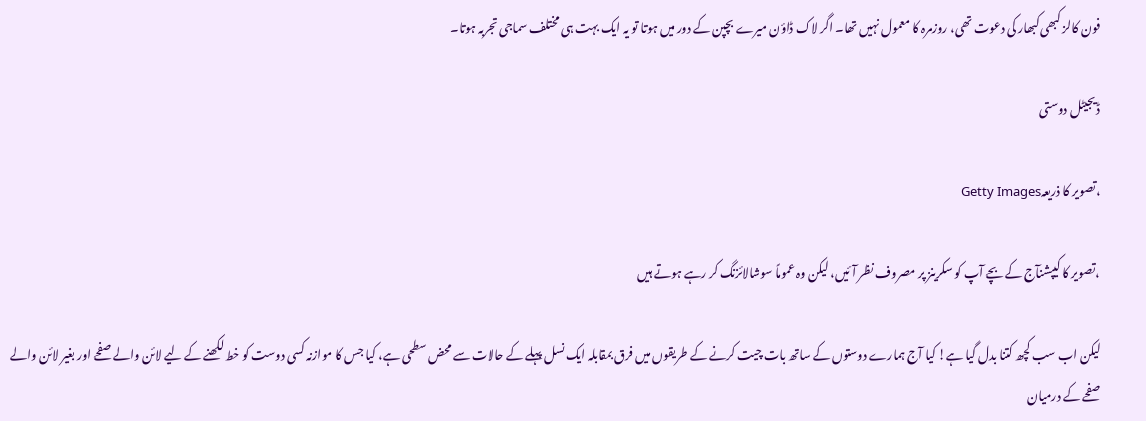فون کالز کبھی کبھار کی دعوت تھی، روزمرہ کا معمول نہیں تھا۔ اگر لاک ڈاؤن میرے بچپن کے دور میں ہوتا تو یہ ایک بہت ہی مختلف سماجی تجربہ ہوتا۔

ڈیجیٹل دوستی

،تصویر کا ذریعہGetty Images

،تصویر کا کیپشنآج کے بچے آپ کو سکرینز پر مصروف نظر آئیں، لیکن وہ عموماً سوشالائزنگ کر رہے ہوتے ہیں

لیکن اب سب کچھ کتنا بدل گیا ہے! کیا آج ہمارے دوستوں کے ساتھ بات چیت کرنے کے طریقوں میں فرق بمقابلہ ایک نسل پہلے کے حالات سے محض سطحی ہے، کیا جس کا موازنہ کسی دوست کو خط لکھنے کے لیے لائن والے صفحے اور بغیر لائن والے صفحے کے درمیان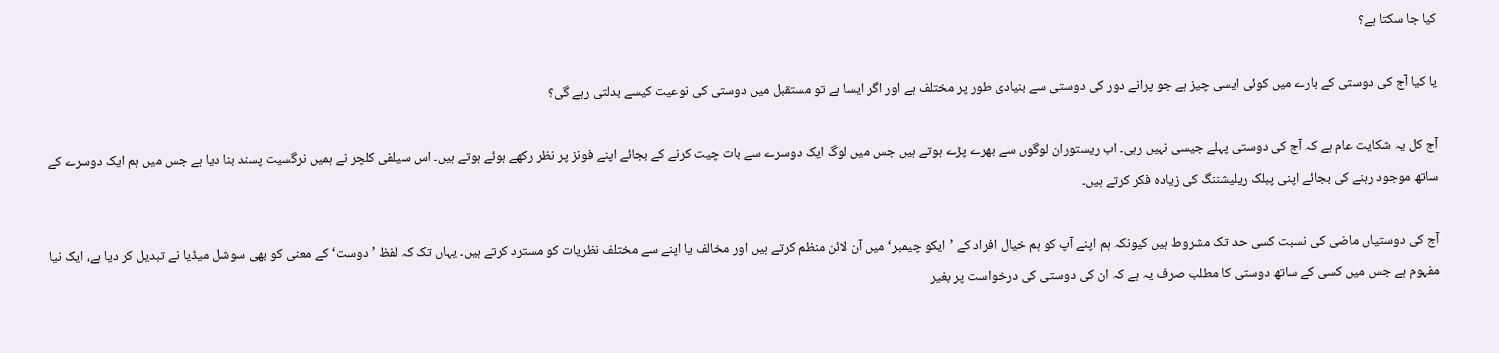کیا جا سکتا ہے؟

یا کیا آج کی دوستی کے بارے میں کوئی ایسی چیز ہے جو پرانے دور کی دوستی سے بنیادی طور پر مختلف ہے اور اگر ایسا ہے تو مستقبل میں دوستی کی نوعیت کیسے بدلتی رہے گی؟

آج کل یہ شکایت عام ہے کہ آج کی دوستی پہلے جیسی نہیں رہی۔ اب ریستوران لوگوں سے بھرے پڑے ہوتے ہیں جس میں لوگ ایک دوسرے سے بات چیت کرنے کے بجائے اپنے فونز پر نظر رکھے ہوئے ہوتے ہیں۔ اس سیلفی کلچر نے ہمیں نرگسیت پسند بنا دیا ہے جس میں ہم ایک دوسرے کے ساتھ موجود رہنے کی بجائے اپنی پبلک ریلیشننگ کی زیادہ فکر کرتے ہیں۔

آج کی دوستیاں ماضی کی نسبت کسی حد تک مشروط ہیں کیونکہ ہم اپنے آپ کو ہم خیال افراد کے ’ایکو چیمبر‘ میں آن لائن منظم کرتے ہیں اور مخالف یا اپنے سے مختلف نظریات کو مسترد کرتے ہیں۔ یہاں تک کہ لفظ ’دوست‘ کے معنی کو بھی سوشل میڈیا نے تبدیل کر دیا ہے، ایک نیا مفہوم ہے جس میں کسی کے ساتھ دوستی کا مطلب صرف یہ ہے کہ ان کی دوستی کی درخواست پر بغیر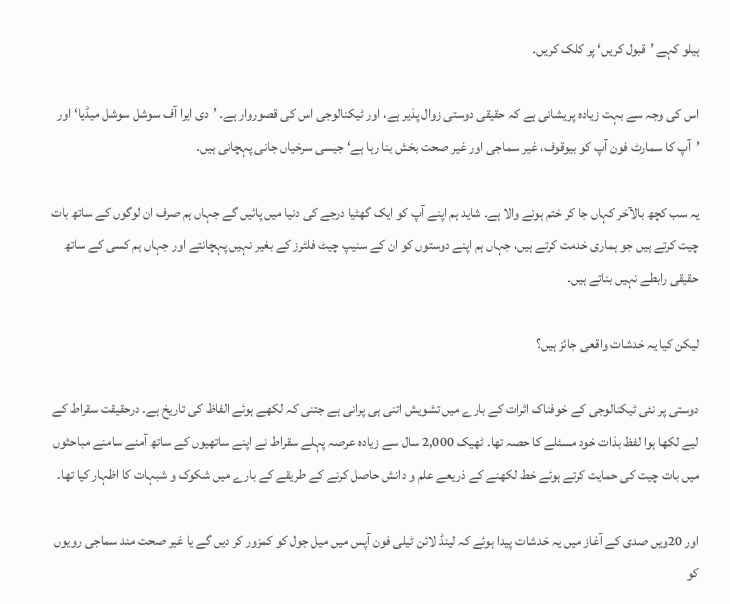ہیلو کہے ’قبول کریں‘ پر کلک کریں۔

اس کی وجہ سے بہت زیادہ پریشانی ہے کہ حقیقی دوستی زوال پذیر ہے، اور ٹیکنالوجی اس کی قصوروار ہے۔ ’دی ایرا آف سوشل سوشل میڈیا‘ اور ’آپ کا سمارٹ فون آپ کو بیوقوف، غیر سماجی اور غیر صحت بخش بنا رہا ہے‘ جیسی سرخیاں جانی پہچانی ہیں۔

یہ سب کچھ بالآخر کہاں جا کر ختم ہونے والا ہے۔ شاید ہم اپنے آپ کو ایک گھٹیا درجے کی دنیا میں پائیں گے جہاں ہم صرف ان لوگوں کے ساتھ بات چیت کرتے ہیں جو ہماری خدمت کرتے ہیں، جہاں ہم اپنے دوستوں کو ان کے سنیپ چیٹ فلٹرز کے بغیر نہیں پہچانتے اور جہاں ہم کسی کے ساتھ حقیقی رابطے نہیں بناتے ہیں۔

لیکن کیا یہ خدشات واقعی جائز ہیں؟

دوستی پر نئی ٹیکنالوجی کے خوفناک اثرات کے بارے میں تشویش اتنی ہی پرانی ہے جتنی کہ لکھے ہوئے الفاظ کی تاریخ ہے۔ درحقیقت سقراط کے لیے لکھا ہوا لفظ بذات خود مسئلے کا حصہ تھا۔ ٹھیک 2,000 سال سے زیادہ عرصہ پہلے سقراط نے اپنے ساتھیوں کے ساتھ آمنے سامنے مباحثوں میں بات چیت کی حمایت کرتے ہوئے خط لکھنے کے ذریعے علم و دانش حاصل کرنے کے طریقے کے بارے میں شکوک و شبہات کا اظہار کیا تھا۔

اور 20ویں صدی کے آغاز میں یہ خدشات پیدا ہوئے کہ لینڈ لائن ٹیلی فون آپس میں میل جول کو کمزور کر دیں گے یا غیر صحت مند سماجی رویوں کو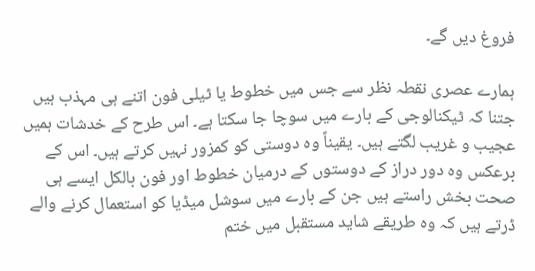فروغ دیں گے۔

ہمارے عصری نقطہ نظر سے جس میں خطوط یا ٹیلی فون اتنے ہی مہذب ہیں جتنا کہ ٹیکنالوجی کے بارے میں سوچا جا سکتا ہے۔ اس طرح کے خدشات ہمیں عجیب و غریب لگتے ہیں۔ یقیناً وہ دوستی کو کمزور نہیں کرتے ہیں۔ اس کے برعکس وہ دور دراز کے دوستوں کے درمیان خطوط اور فون بالکل ایسے ہی صحت بخش راستے ہیں جن کے بارے میں سوشل میڈیا کو استعمال کرنے والے ڈرتے ہیں کہ وہ طریقے شاید مستقبل میں ختم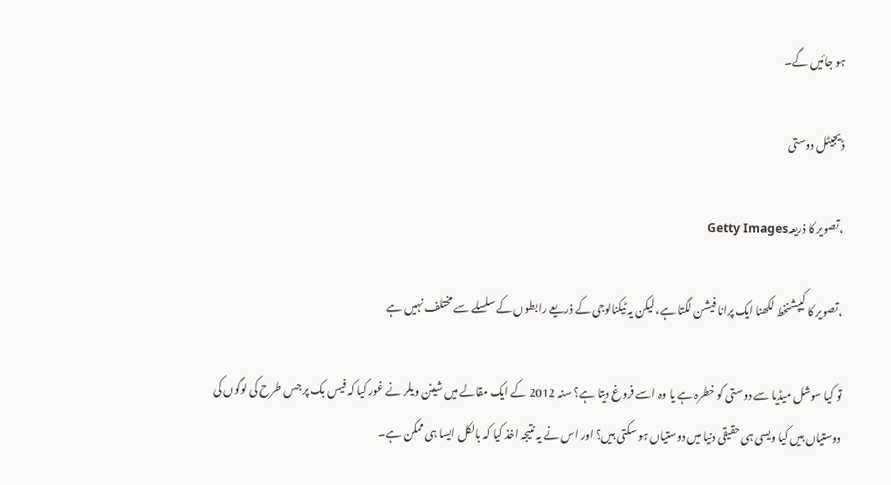ہو جائیں گے۔

ڈیجیٹل دوستی

،تصویر کا ذریعہGetty Images

،تصویر کا کیپشنخط لکھنا ایک پرانا فیشن لگتا ہے، لیکن یہ ٹیکنالوجی کے ذریعے رابطوں کے سلسلے سے مختلف نہیں ہے

تو کیا سوشل میڈیا سے دوستی کو خطرہ ہے یا وہ اسے فروغ دیتا ہے؟ سنہ 2012 کے ایک مقالے میں شینن ویلر نے غور کیا کہ فیس بک پر جس طرح کی لوگوں کی دوستیاں ہیں کیا ویسی ہی حقیقی دنیا میں دوستیاں ہو سکتی ہیں؟ اور اس نے یہ نتیجہ اخذ کیا کہ بالکل ایسا ہی ممکن ہے۔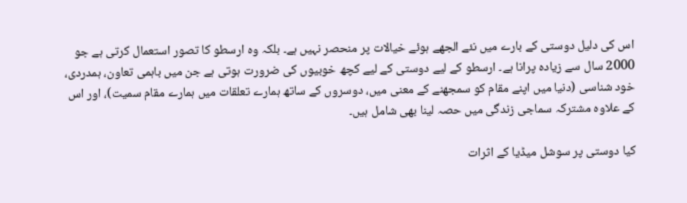اس کی دلیل دوستی کے بارے میں نئے الجھے ہوئے خیالات پر منحصر نہیں ہے۔ بلکہ وہ ارسطو کا تصور استعمال کرتی ہے جو 2000 سال سے زیادہ پرانا ہے۔ ارسطو کے لیے دوستی کے لیے کچھ خوبیوں کی ضرورت ہوتی ہے جن میں باہمی تعاون، ہمدردی، خود شناسی (دنیا میں اپنے مقام کو سمجھنے کے معنی میں، دوسروں کے ساتھ ہمارے تعلقات میں ہمارے مقام سمیت)، اور اس کے علاوہ مشترکہ سماجی زندگی میں حصہ لینا بھی شامل ہیں۔

کیا دوستی پر سوشل میڈیا کے اثرات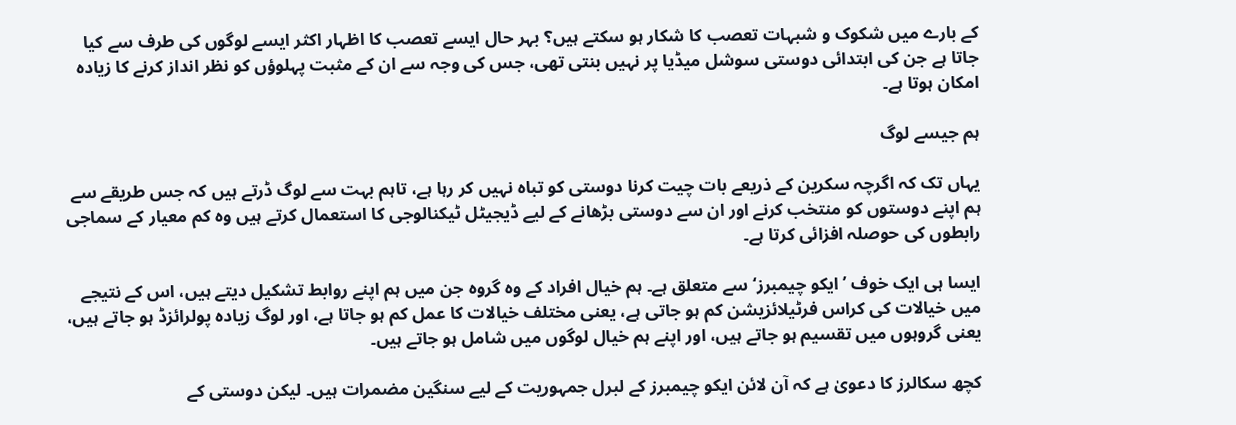کے بارے میں شکوک و شبہات تعصب کا شکار ہو سکتے ہیں؟ بہر حال ایسے تعصب کا اظہار اکثر ایسے لوگوں کی طرف سے کیا جاتا ہے جن کی ابتدائی دوستی سوشل میڈیا پر نہیں بنتی تھی، جس کی وجہ سے ان کے مثبت پہلوؤں کو نظر انداز کرنے کا زیادہ امکان ہوتا ہے۔

ہم جیسے لوگ

یہاں تک کہ اگرچہ سکرین کے ذریعے بات چیت کرنا دوستی کو تباہ نہیں کر رہا ہے، تاہم بہت سے لوگ ڈرتے ہیں کہ جس طریقے سے ہم اپنے دوستوں کو منتخب کرنے اور ان سے دوستی بڑھانے کے لیے ڈیجیٹل ٹیکنالوجی کا استعمال کرتے ہیں وہ کم معیار کے سماجی رابطوں کی حوصلہ افزائی کرتا ہے۔

ایسا ہی ایک خوف ’ایکو چیمبرز‘ سے متعلق ہے۔ ہم خیال افراد کے وہ گروہ جن میں ہم اپنے روابط تشکیل دیتے ہیں، اس کے نتیجے میں خیالات کی کراس فرٹیلائزیشن کم ہو جاتی ہے، یعنی مختلف خیالات کا عمل کم ہو جاتا ہے، اور لوگ زیادہ پولرائزڈ ہو جاتے ہیں، یعنی گروہوں میں تقسیم ہو جاتے ہیں، اور اپنے ہم خیال لوگوں میں شامل ہو جاتے ہیں۔

کچھ سکالرز کا دعویٰ ہے کہ آن لائن ایکو چیمبرز کے لبرل جمہوریت کے لیے سنگین مضمرات ہیں۔ لیکن دوستی کے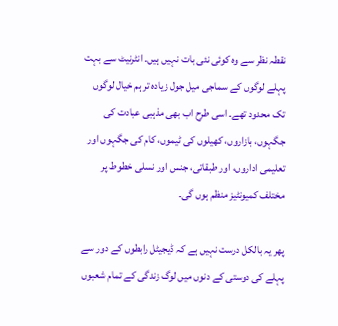نقطہ نظر سے وہ کوئی نئی بات نہیں ہیں۔ انٹرنیٹ سے بہت پہلے لوگوں کے سماجی میل جول زیادہ تر ہم خیال لوگوں تک محدود تھے۔ اسی طرح اب بھی مذہبی عبادت کی جگہوں، بازاروں، کھیلوں کی ٹیموں، کام کی جگہوں اور تعلیمی اداروں، اور طبقاتی، جنس اور نسلی خطوط پر مختلف کمیونٹیز منظم ہوں گی۔

پھر یہ بالکل درست نہیں ہے کہ ڈیجیٹل رابطوں کے دور سے پہلے کی دوستی کے دنوں میں لوگ زندگی کے تمام شعبوں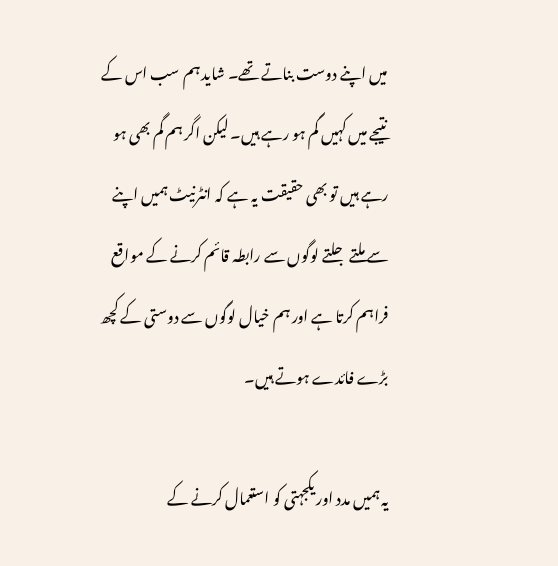میں اپنے دوست بناتے تھے۔ شاید ہم سب اس کے نتیجے میں کہیں گم ہو رہے ہیں۔ لیکن اگر ہم گم بھی ہو رہے ہیں تو بھی حقیقت یہ ہے کہ انٹرنیٹ ہمیں اپنے سے ملتے جلتے لوگوں سے رابطہ قائم کرنے کے مواقع فراہم کرتا ہے اور ہم خیال لوگوں سے دوستی کے کچھ بڑے فائدے ہوتے ہیں۔

یہ ہمیں مدد اور یکجہتی کو استعمال کرنے کے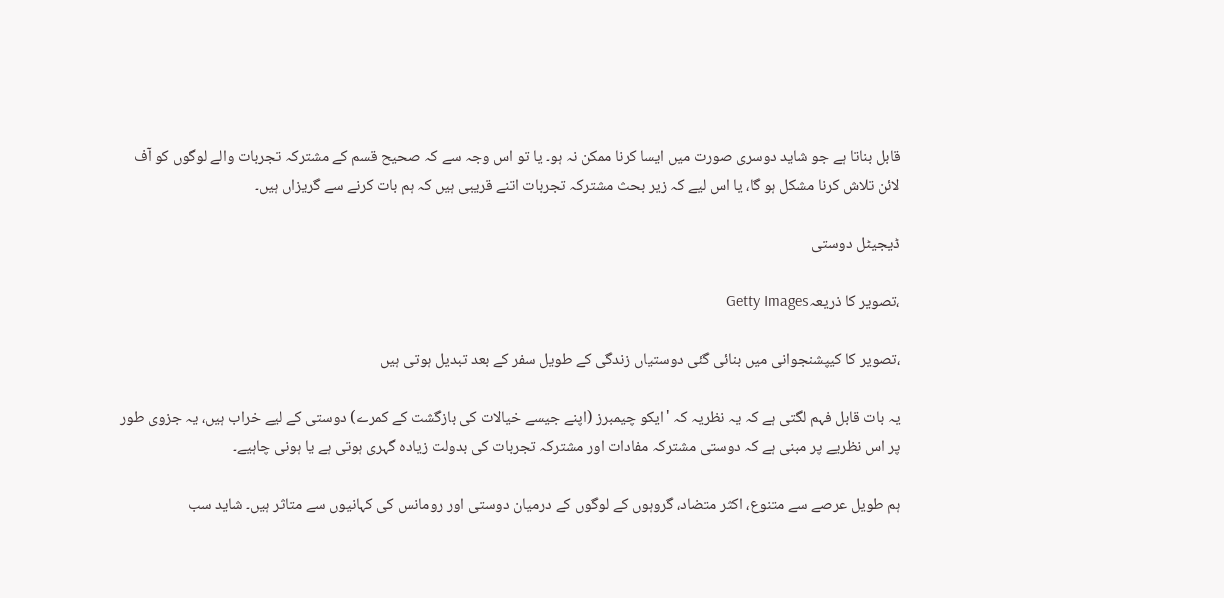قابل بناتا ہے جو شاید دوسری صورت میں ایسا کرنا ممکن نہ ہو۔ یا تو اس وجہ سے کہ صحیح قسم کے مشترکہ تجربات والے لوگوں کو آف لائن تلاش کرنا مشکل ہو گا، یا اس لیے کہ زیر بحث مشترکہ تجربات اتنے قریبی ہیں کہ ہم بات کرنے سے گریزاں ہیں۔

ڈیجیٹل دوستی

،تصویر کا ذریعہGetty Images

،تصویر کا کیپشنجوانی میں بنائی گئی دوستیاں زندگی کے طویل سفر کے بعد تبدیل ہوتی ہیں

یہ بات قابل فہم لگتی ہے کہ یہ نظریہ کہ 'ایکو چیمبرز (اپنے جیسے خیالات کی بازگشت کے کمرے) دوستی کے لیے خراب ہیں، یہ جزوی طور پر اس نظریے پر مبنی ہے کہ دوستی مشترکہ مفادات اور مشترکہ تجربات کی بدولت زیادہ گہری ہوتی ہے یا ہونی چاہیے۔

ہم طویل عرصے سے متنوع، اکثر متضاد، گروہوں کے لوگوں کے درمیان دوستی اور رومانس کی کہانیوں سے متاثر ہیں۔ شاید سب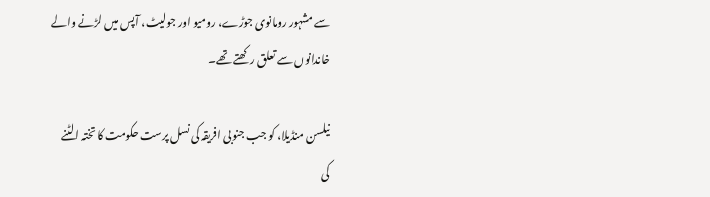سے مشہور رومانوی جوڑے، رومیو اور جولیٹ، آپس میں لڑنے والے خاندانوں سے تعلق رکھتے تھے۔

نیلسن منڈیلا، کو جب جنوبی افریقہ کی نسل پرست حکومت کا تختہ الٹنے کی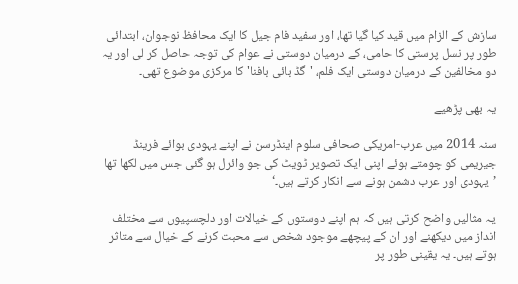سازش کے الزام میں قید کیا گیا تھا، اور سفید فام جیل کا ایک محافظ نوجوان، ابتدائی طور پر نسل پرستی کا حامی، کے درمیان دوستی نے عوام کی توجہ حاصل کر لی اور یہ دو مخالفین کے درمیان دوستی ایک فلم، 'گڈ بائی بافنا' کا مرکزی موضوع تھی۔

یہ بھی پڑھیے

سنہ 2014 میں عرب-امریکی صحافی سلوم اینڈرسن نے اپنے یہودی بوائے فرینڈ جیریمی کو چومتے ہوئے اپنی ایک تصویر ٹویٹ کی جو وائرل ہو گئی جس میں لکھا تھا ’یہودی اور عرب دشمن ہونے سے انکار کرتے ہیں۔‘

یہ مثالیں واضح کرتی ہیں کہ ہم اپنے دوستوں کے خیالات اور دلچسپیوں سے مختلف انداز میں دیکھنے اور ان کے پیچھے موجود شخص سے محبت کرنے کے خیال سے متاثر ہوتے ہیں۔ یہ یقینی طور پر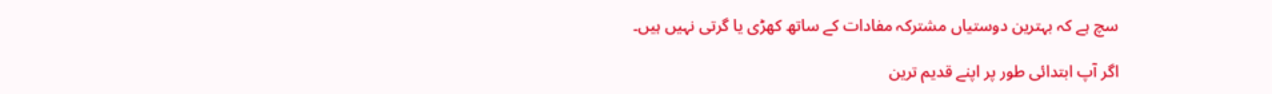سچ ہے کہ بہترین دوستیاں مشترکہ مفادات کے ساتھ کھڑی یا گرتی نہیں ہیں۔

اگر آپ ابتدائی طور پر اپنے قدیم ترین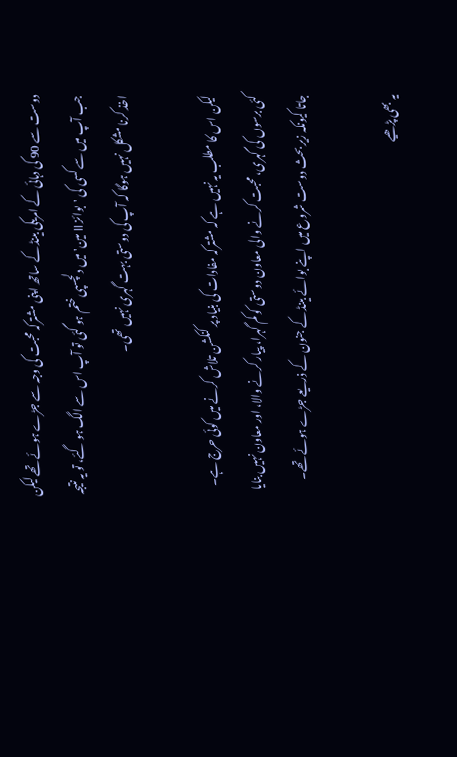دوست سے 90 کی دہائی کے امریکی بینڈ کے ساتھ اپنی مشترکہ محبت کی وجہ سے جڑے ہوئے تھے لیکن جب آپ میں سے کسی کی 'بوائز II مین' میں دلچسپی ختم ہو گئی تو آپ اس سے الگ ہو گئے، تو یہ نتیجہ اخذ کرنا مشکل نہیں ہوگا کہ آپ کی دوستی بہت گہری نہیں تھی۔

لیکن اس کا مطلب یہ نہیں ہے کہ مشترکہ مفادات کی بنیاد پر کنکشن تلاش کرنے میں کوئی حرج ہے۔ کئی برسوں کی گہری، محبت کرنے والی معاون دوستی کو کم گہرا، پیار کرنے والا، اور معاون نہیں بنایا جاتا کیونکہ زیر بحث دوست شروع میں اپنے بوائے بینڈ کے جنون کے ذریعے جڑے ہوئے تھے۔

یہ بھی پڑھیے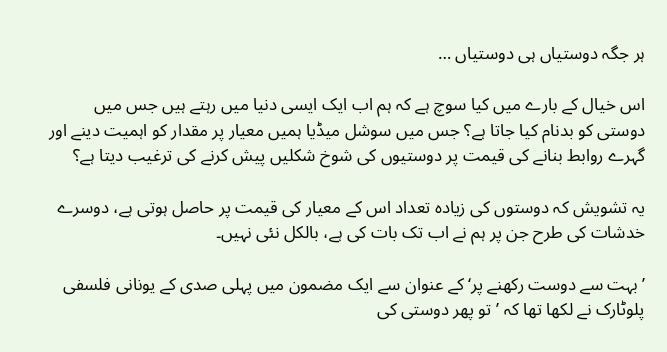ہر جگہ دوستیاں ہی دوستیاں …

اس خیال کے بارے میں کیا سوچ ہے کہ ہم اب ایک ایسی دنیا میں رہتے ہیں جس میں دوستی کو بدنام کیا جاتا ہے؟ جس میں سوشل میڈیا ہمیں معیار پر مقدار کو اہمیت دینے اور گہرے روابط بنانے کی قیمت پر دوستیوں کی شوخ شکلیں پیش کرنے کی ترغیب دیتا ہے؟

یہ تشویش کہ دوستوں کی زیادہ تعداد اس کے معیار کی قیمت پر حاصل ہوتی ہے، دوسرے خدشات کی طرح جن پر ہم نے اب تک بات کی ہے، بالکل نئی نہیں۔

’بہت سے دوست رکھنے پر‘ کے عنوان سے ایک مضمون میں پہلی صدی کے یونانی فلسفی پلوٹارک نے لکھا تھا کہ ’تو پھر دوستی کی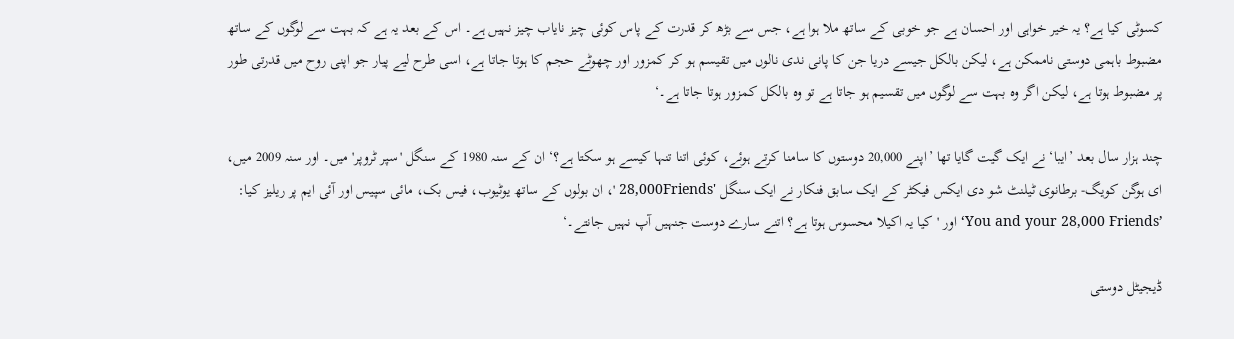کسوٹی کیا ہے؟ یہ خیر خواہی اور احسان ہے جو خوبی کے ساتھ ملا ہوا ہے، جس سے بڑھ کر قدرت کے پاس کوئی چیز نایاب چیز نہیں ہے۔ اس کے بعد یہ ہے کہ بہت سے لوگوں کے ساتھ مضبوط باہمی دوستی ناممکن ہے، لیکن بالکل جیسے دریا جن کا پانی ندی نالوں میں تقیسم ہو کر کمزور اور چھوٹے حجم کا ہوتا جاتا ہے، اسی طرح لیے پیار جو اپنی روح میں قدرتی طور پر مضبوط ہوتا ہے، لیکن اگر وہ بہت سے لوگوں میں تقسیم ہو جاتا ہے تو وہ بالکل کمزور ہوتا جاتا ہے۔‘

چند ہزار سال بعد ’ایبا‘ نے ایک گیت گایا تھا ’اپنے 20,000 دوستوں کا سامنا کرتے ہوئے، کوئی اتنا تنہا کیسے ہو سکتا ہے؟‘ ان کے سنہ 1980 کے سنگل 'سپر ٹروپر' میں۔ اور سنہ 2009 میں، ای ہوگن کویگ- برطانوی ٹیلنٹ شو دی ایکس فیکٹر کے ایک سابق فنکار نے ایک سنگل '28,000Friends '، ان بولوں کے ساتھ یوٹیوب، فیس بک، مائی سپیس اور آئی ایم پر ریلیز کیا: ’You and your 28,000 Friends‘ اور 'کیا یہ اکیلا محسوس ہوتا ہے؟ اتنے سارے دوست جنہیں آپ نہیں جانتے۔‘

ڈیجیٹل دوستی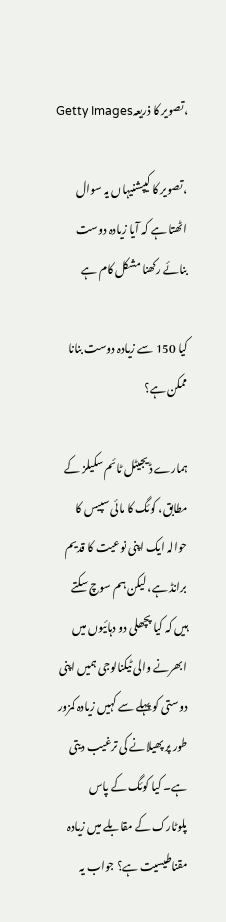،تصویر کا ذریعہGetty Images

،تصویر کا کیپشنیہاں یہ سوال اٹھتا ہے کہ آیا زیادہ دوست بنائے رکھنا مشکل کام ہے

کیا 150 سے زیادہ دوست بنانا ممکن ہے؟

ہمارے ڈیجیٹل ٹائم سکیلز کے مطابق، کوئگ کا مائی سپیس کا حوالہ ایک اپنی نوعیت کا قدیم برانڈ ہے، لیکن ہم سوچ سکتے ہیں کہ کیا پچھلی دو دہائیوں میں ابھرنے والی ٹیکنالوجی ہمیں اپنی دوستی کو پہلے سے کہیں زیادہ کمزور طور پر پھیلانے کی ترغیب دیتی ہے۔ کیا کوئگ کے پاس پلوٹارک کے مقابلے میں زیادہ مقناطیسیت ہے؟ جواب یہ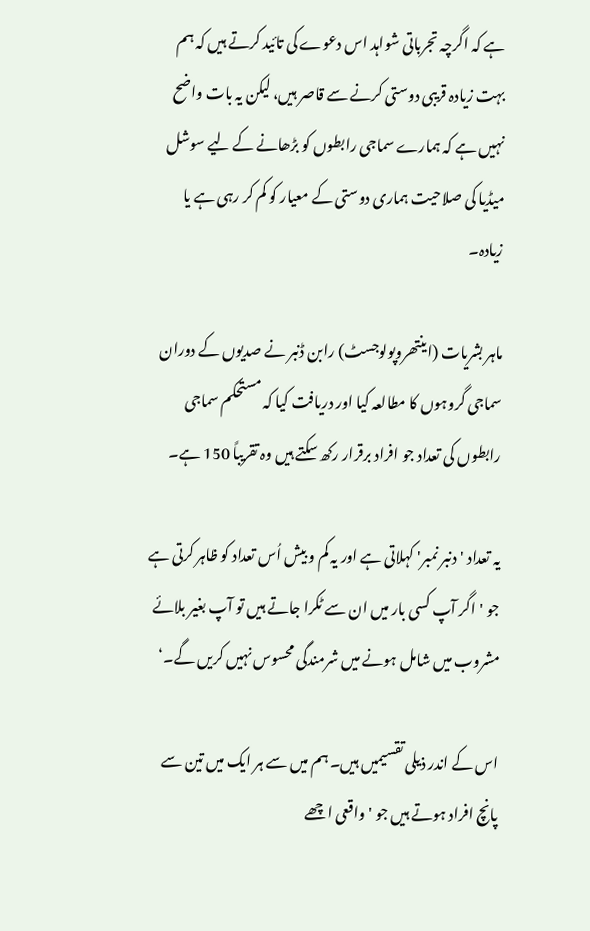ہے کہ اگرچہ تجرباتی شواہد اس دعوے کی تائید کرتے ہیں کہ ہم بہت زیادہ قریبی دوستی کرنے سے قاصر ہیں، لیکن یہ بات واضح نہیں ہے کہ ہمارے سماجی رابطوں کو بڑھانے کے لیے سوشل میڈیا کی صلاحیت ہماری دوستی کے معیار کو کم کر رہی ہے یا زیادہ۔

ماہر بشریات (اینتھروپولوجسٹ) رابن ڈنبر نے صدیوں کے دوران سماجی گروہوں کا مطالعہ کیا اور دریافت کیا کہ مستحکم سماجی رابطوں کی تعداد جو افراد برقرار رکھ سکتے ہیں وہ تقریباً 150 ہے۔

یہ تعداد 'دنبر نمبر' کہلاتی ہے اور یہ کم و بیش اُس تعداد کو ظاہر کرتی ہے جو 'اگر آپ کسی بار میں ان سے ٹکرا جاتے ہیں تو آپ بغیر بلائے مشروب میں شامل ہونے میں شرمندگی محسوس نہیں کریں گے۔‘

اس کے اندر ذیلی تقسیمیں ہیں۔ ہم میں سے ہر ایک میں تین سے پانچ افراد ہوتے ہیں جو 'واقعی اچھے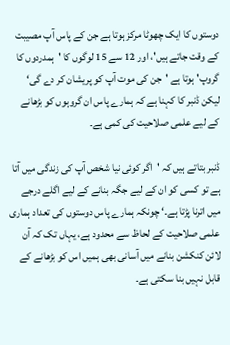دوستوں کا ایک چھوٹا مرکز ہوتا ہے جن کے پاس آپ مصیبت کے وقت جاتے ہیں'، اور 12 سے 15 لوگوں کا 'ہمدردوں کا گروپ' ہوتا ہے 'جن کی موت آپ کو پریشان کر دے گی‘ لیکن ڈنبر کا کہنا ہے کہ ہمارے پاس ان گروہوں کو بڑھانے کے لیے علمی صلاحیت کی کمی ہے۔

ڈنبر بتاتے ہیں کہ 'اگر کوئی نیا شخص آپ کی زندگی میں آتا ہے تو کسی کو ان کے لیے جگہ بنانے کے لیے اگلے درجے میں اترنا پڑتا ہے۔‘ چونکہ ہمارے پاس دوستوں کی تعداد ہماری علمی صلاحیت کے لحاظ سے محدود ہے، یہاں تک کہ آن لائن کنکشن بنانے میں آسانی بھی ہمیں اس کو بڑھانے کے قابل نہیں بنا سکتی ہے۔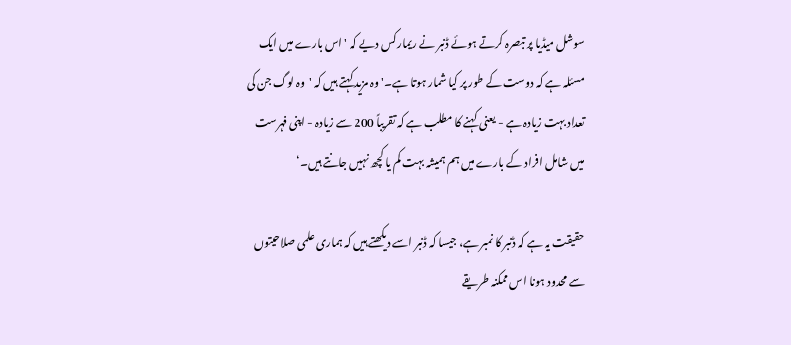سوشل میڈیا پر تبصرہ کرتے ہوئے ڈنبر نے ریمارکس دیے کہ 'اس بارے میں ایک مسئلہ ہے کہ دوست کے طور پر کیا شمار ہوتا ہے۔' وہ مزید کہتے ہیں کہ 'وہ لوگ جن کی تعداد بہت زیادہ ہے - یعنی کہنے کا مطلب ہے کہ تقریباً 200 سے زیادہ - اپنی فہرست میں شامل افراد کے بارے میں ہم ہمیشہ بہت کم یا کچھ نہیں جانتے ہیں۔‘

حقیقت یہ ہے کہ ڈنبر کا نمبر ہے، جیسا کہ ڈنبر اسے دیکھتے ہیں کہ ہماری علمی صلاحیتوں سے محدود ہونا اس ممکنہ طریقے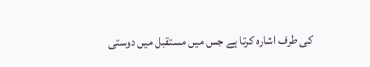کی طرف اشارہ کرتا ہے جس میں مستقبل میں دوستی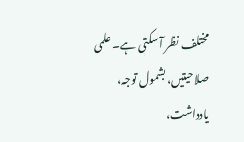مختلف نظر آ سکتی ہے۔ علمی صلاحیتیں، بشمول توجہ، یادداشت،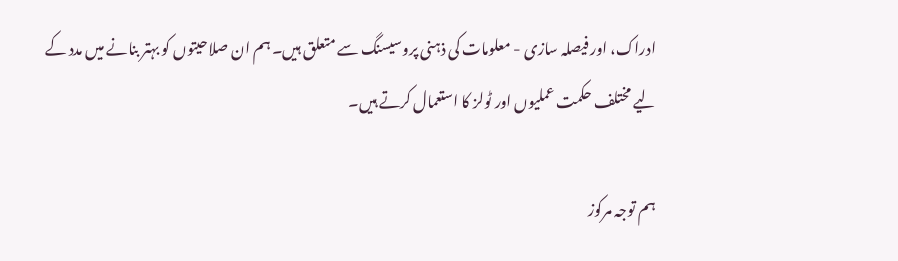ادراک، اور فیصلہ سازی - معلومات کی ذہنی پروسیسنگ سے متعلق ہیں۔ ہم ان صلاحیتوں کو بہتر بنانے میں مدد کے لیے مختلف حکمت عملیوں اور ٹولز کا استعمال کرتے ہیں۔

ہم توجہ مرکوز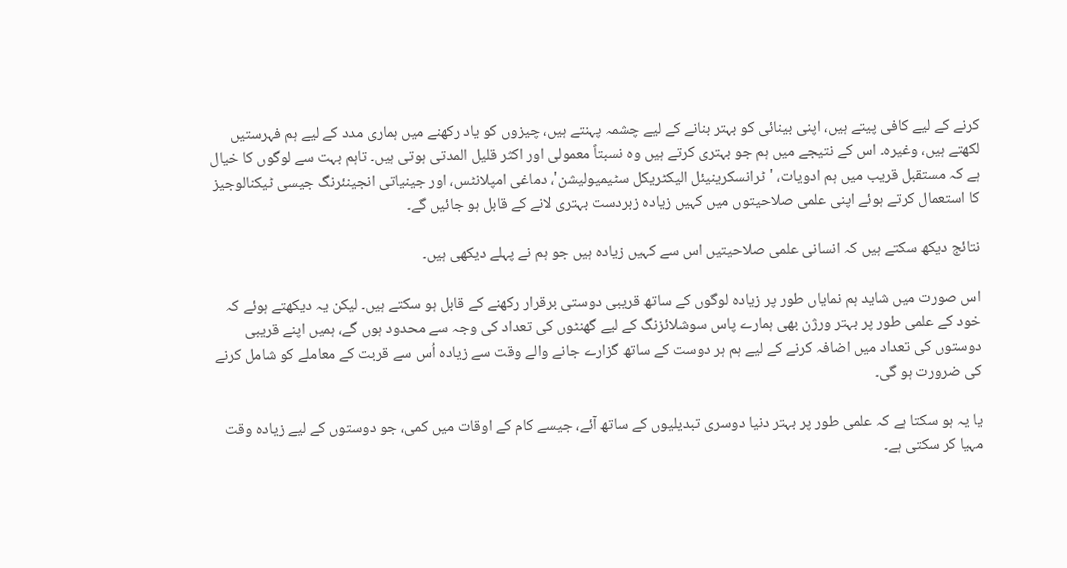کرنے کے لیے کافی پیتے ہیں، اپنی بینائی کو بہتر بنانے کے لیے چشمہ پہنتے ہیں، چیزوں کو یاد رکھنے میں ہماری مدد کے لیے ہم فہرستیں لکھتے ہیں، وغیرہ۔ اس کے نتیجے میں ہم جو بہتری کرتے ہیں وہ نسبتاً معمولی اور اکثر قلیل المدتی ہوتی ہیں۔ تاہم بہت سے لوگوں کا خیال ہے کہ مستقبل قریب میں ہم ادویات، 'ٹرانسکرینیئل الیکٹریکل سٹیمیولیشن'، دماغی امپلانٹس، اور جینیاتی انجینئرنگ جیسی ٹیکنالوجیز کا استعمال کرتے ہوئے اپنی علمی صلاحیتوں میں کہیں زیادہ زبردست بہتری لانے کے قابل ہو جائیں گے۔

نتائج دیکھ سکتے ہیں کہ انسانی علمی صلاحیتیں اس سے کہیں زیادہ ہیں جو ہم نے پہلے دیکھی ہیں۔

اس صورت میں شاید ہم نمایاں طور پر زیادہ لوگوں کے ساتھ قریبی دوستی برقرار رکھنے کے قابل ہو سکتے ہیں۔ لیکن یہ دیکھتے ہوئے کہ خود کے علمی طور پر بہتر ورژن بھی ہمارے پاس سوشلائزنگ کے لیے گھنٹوں کی تعداد کی وجہ سے محدود ہوں گے، ہمیں اپنے قریبی دوستوں کی تعداد میں اضافہ کرنے کے لیے ہم ہر دوست کے ساتھ گزارے جانے والے وقت سے زیادہ اُس سے قربت کے معاملے کو شامل کرنے کی ضرورت ہو گی۔

یا یہ ہو سکتا ہے کہ علمی طور پر بہتر دنیا دوسری تبدیلیوں کے ساتھ آئے، جیسے کام کے اوقات میں کمی، جو دوستوں کے لیے زیادہ وقت مہیا کر سکتی ہے۔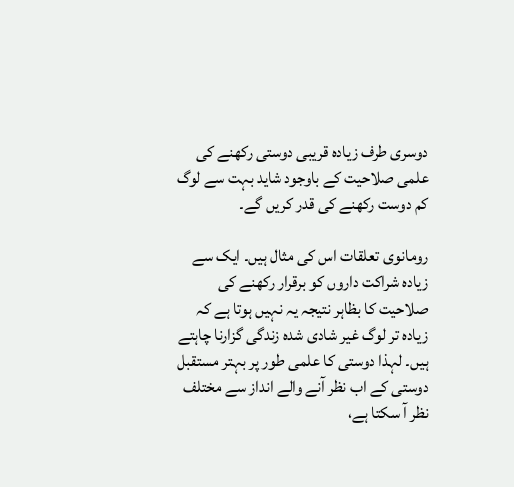دوسری طرف زیادہ قریبی دوستی رکھنے کی علمی صلاحیت کے باوجود شاید بہت سے لوگ کم دوست رکھنے کی قدر کریں گے۔

رومانوی تعلقات اس کی مثال ہیں۔ ایک سے زیادہ شراکت داروں کو برقرار رکھنے کی صلاحیت کا بظاہر نتیجہ یہ نہیں ہوتا ہے کہ زیادہ تر لوگ غیر شادی شدہ زندگی گزارنا چاہتے ہیں۔ لہذا دوستی کا علمی طور پر بہتر مستقبل دوستی کے اب نظر آنے والے انداز سے مختلف نظر آ سکتا ہے،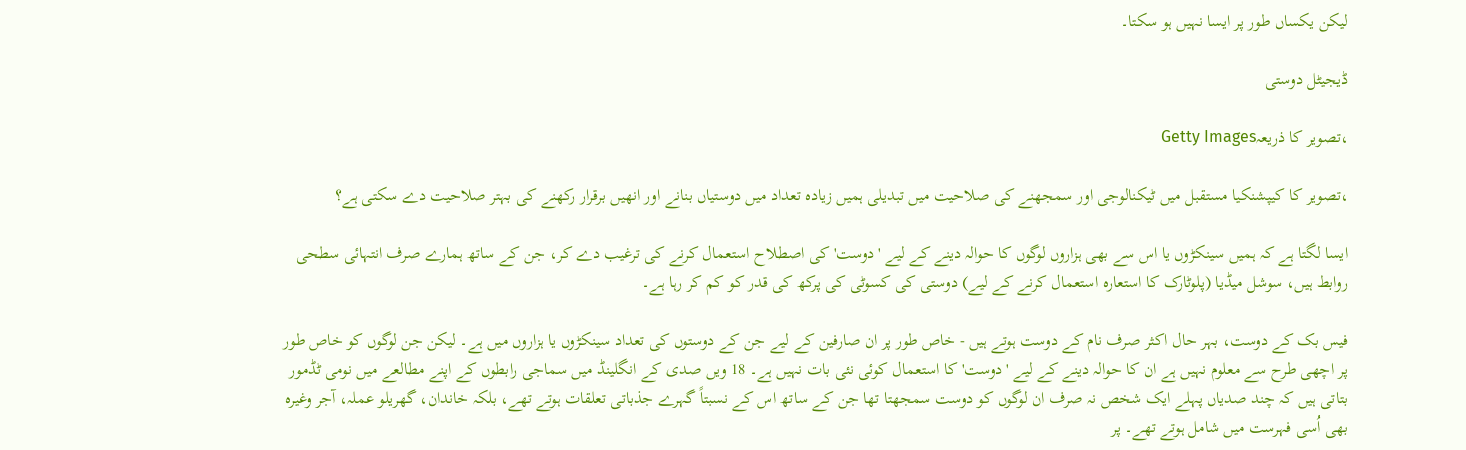لیکن یکساں طور پر ایسا نہیں ہو سکتا۔

ڈیجیٹل دوستی

،تصویر کا ذریعہGetty Images

،تصویر کا کیپشنکیا مستقبل میں ٹیکنالوجی اور سمجھنے کی صلاحیت میں تبدیلی ہمیں زیادہ تعداد میں دوستیاں بنانے اور انھیں برقرار رکھنے کی بہتر صلاحیت دے سکتی ہے؟

ایسا لگتا ہے کہ ہمیں سینکڑوں یا اس سے بھی ہزاروں لوگوں کا حوالہ دینے کے لیے 'دوست' کی اصطلاح استعمال کرنے کی ترغیب دے کر، جن کے ساتھ ہمارے صرف انتہائی سطحی روابط ہیں، سوشل میڈیا (پلوٹارک کا استعارہ استعمال کرنے کے لیے) دوستی کی کسوٹی کی پرکھ کی قدر کو کم کر رہا ہے۔

فیس بک کے دوست، بہر حال اکثر صرف نام کے دوست ہوتے ہیں - خاص طور پر ان صارفین کے لیے جن کے دوستوں کی تعداد سینکڑوں یا ہزاروں میں ہے۔ لیکن جن لوگوں کو خاص طور پر اچھی طرح سے معلوم نہیں ہے ان کا حوالہ دینے کے لیے 'دوست' کا استعمال کوئی نئی بات نہیں ہے۔ 18 ویں صدی کے انگلینڈ میں سماجی رابطوں کے اپنے مطالعے میں نومی ٹڈمور بتاتی ہیں کہ چند صدیاں پہلے ایک شخص نہ صرف ان لوگوں کو دوست سمجھتا تھا جن کے ساتھ اس کے نسبتاً گہرے جذباتی تعلقات ہوتے تھے، بلکہ خاندان، گھریلو عملہ، آجر وغیرہ بھی اُسی فہرست میں شامل ہوتے تھے۔ پر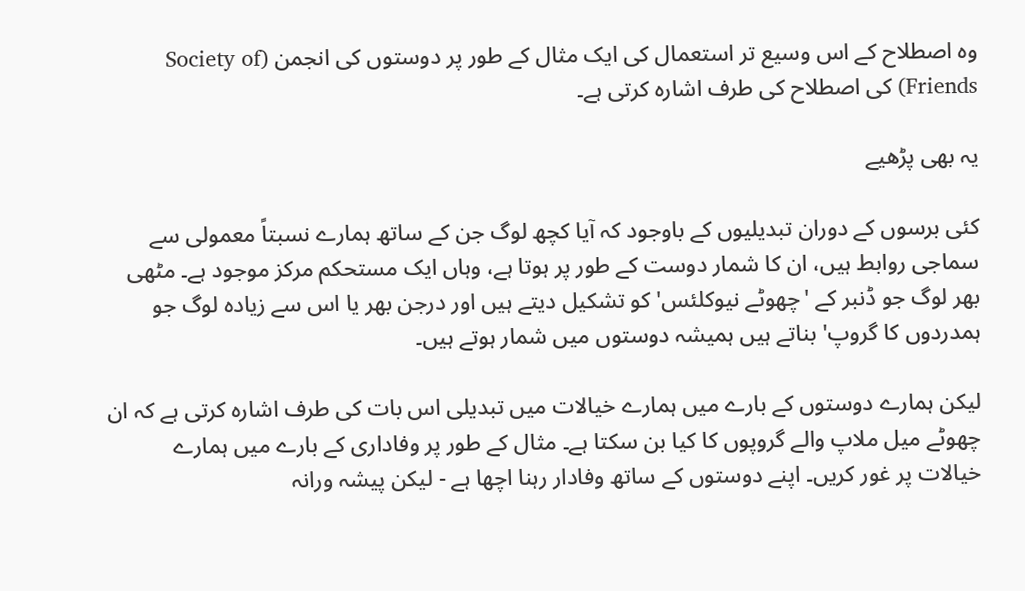وہ اصطلاح کے اس وسیع تر استعمال کی ایک مثال کے طور پر دوستوں کی انجمن (Society of Friends) کی اصطلاح کی طرف اشارہ کرتی ہے۔

یہ بھی پڑھیے

کئی برسوں کے دوران تبدیلیوں کے باوجود کہ آیا کچھ لوگ جن کے ساتھ ہمارے نسبتاً معمولی سے سماجی روابط ہیں، ان کا شمار دوست کے طور پر ہوتا ہے، وہاں ایک مستحکم مرکز موجود ہے۔ مٹھی بھر لوگ جو ڈنبر کے 'چھوٹے نیوکلئس' کو تشکیل دیتے ہیں اور درجن بھر یا اس سے زیادہ لوگ جو ہمدردوں کا گروپ' بناتے ہیں ہمیشہ دوستوں میں شمار ہوتے ہیں۔

لیکن ہمارے دوستوں کے بارے میں ہمارے خیالات میں تبدیلی اس بات کی طرف اشارہ کرتی ہے کہ ان چھوٹے میل ملاپ والے گروپوں کا کیا بن سکتا ہے۔ مثال کے طور پر وفاداری کے بارے میں ہمارے خیالات پر غور کریں۔ اپنے دوستوں کے ساتھ وفادار رہنا اچھا ہے - لیکن پیشہ ورانہ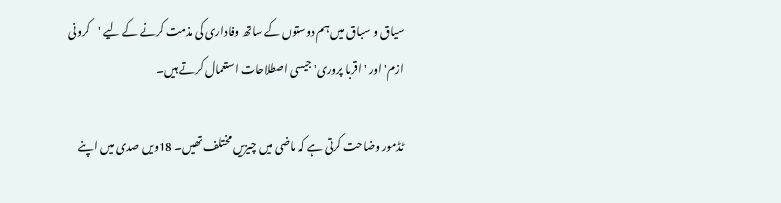سیاق و سباق میں ہم دوستوں کے ساتھ وفاداری کی مذمت کرنے کے لیے 'کرونی ازم' اور 'اقربا پروری' جیسی اصطلاحات استعمال کرتے ہیں۔

ٹڈمور وضاحت کرتی ہے کہ ماضی میں چیزیں مختلف تھیں۔ 18ویں صدی میں اپنے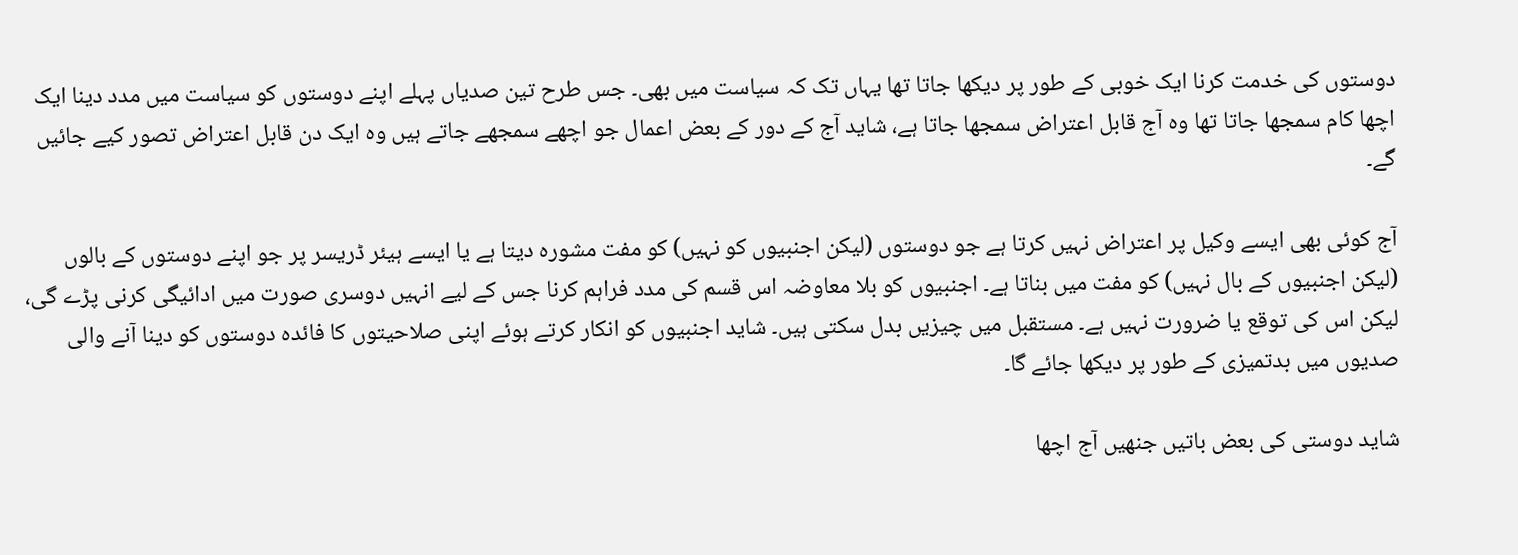دوستوں کی خدمت کرنا ایک خوبی کے طور پر دیکھا جاتا تھا یہاں تک کہ سیاست میں بھی۔ جس طرح تین صدیاں پہلے اپنے دوستوں کو سیاست میں مدد دینا ایک اچھا کام سمجھا جاتا تھا وہ آج قابل اعتراض سمجھا جاتا ہے، شاید آج کے دور کے بعض اعمال جو اچھے سمجھے جاتے ہیں وہ ایک دن قابل اعتراض تصور کیے جائیں گے۔

آج کوئی بھی ایسے وکیل پر اعتراض نہیں کرتا ہے جو دوستوں (لیکن اجنبیوں کو نہیں) کو مفت مشورہ دیتا ہے یا ایسے ہیئر ڈریسر پر جو اپنے دوستوں کے بالوں (لیکن اجنبیوں کے بال نہیں) کو مفت میں بناتا ہے۔ اجنبیوں کو بلا معاوضہ اس قسم کی مدد فراہم کرنا جس کے لیے انہیں دوسری صورت میں ادائیگی کرنی پڑے گی، لیکن اس کی توقع یا ضرورت نہیں ہے۔ مستقبل میں چیزیں بدل سکتی ہیں۔ شاید اجنبیوں کو انکار کرتے ہوئے اپنی صلاحیتوں کا فائدہ دوستوں کو دینا آنے والی صدیوں میں بدتمیزی کے طور پر دیکھا جائے گا۔

شاید دوستی کی بعض باتیں جنھیں آج اچھا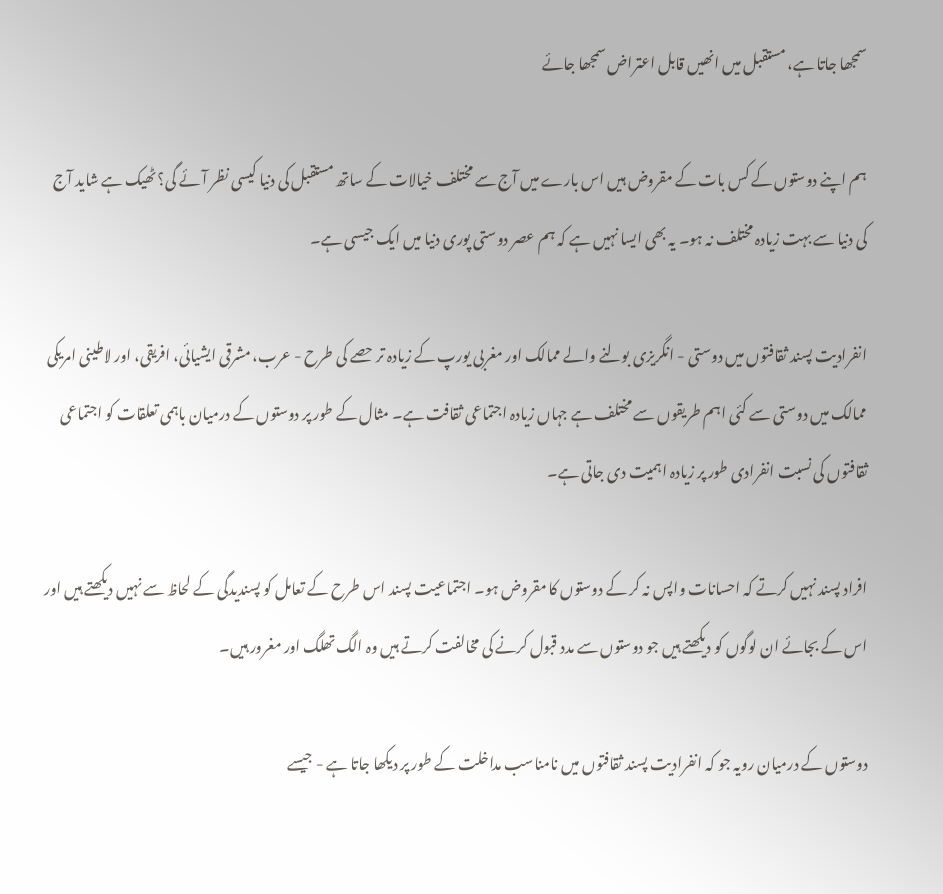سمجھا جاتا ہے، مستقبل میں انھیں قابل اعتراض سمجھا جائے

ہم اپنے دوستوں کے کس بات کے مقروض ہیں اس بارے میں آج سے مختلف خیالات کے ساتھ مستقبل کی دنیا کیسی نظر آئے گی؟ ٹھیک ہے شاید آج کی دنیا سے بہت زیادہ مختلف نہ ہو۔ یہ بھی ایسا نہیں ہے کہ ہم عصر دوستی پوری دنیا میں ایک جیسی ہے۔

انفرادیت پسند ثقافتوں میں دوستی - انگریزی بولنے والے ممالک اور مغربی یورپ کے زیادہ تر حصے کی طرح - عرب، مشرقی ایشیائی، افریقی، اور لاطینی امریکی ممالک میں دوستی سے کئی اہم طریقوں سے مختلف ہے جہاں زیادہ اجتماعی ثقافت ہے۔ مثال کے طور پر دوستوں کے درمیان باہمی تعلقات کو اجتماعی ثقافتوں کی نسبت انفرادی طور پر زیادہ اہمیت دی جاتی ہے۔

افراد پسند نہیں کرتے کہ احسانات واپس نہ کر کے دوستوں کا مقروض ہو۔ اجتماعیت پسند اس طرح کے تعامل کو پسندیدگی کے لحاظ سے نہیں دیکھتے ہیں اور اس کے بجائے ان لوگوں کو دیکھتے ہیں جو دوستوں سے مدد قبول کرنے کی مخالفت کرتے ہیں وہ الگ تھلگ اور مغرور ہیں۔

دوستوں کے درمیان رویہ جو کہ انفرادیت پسند ثقافتوں میں نامناسب مداخلت کے طور پر دیکھا جاتا ہے - جیسے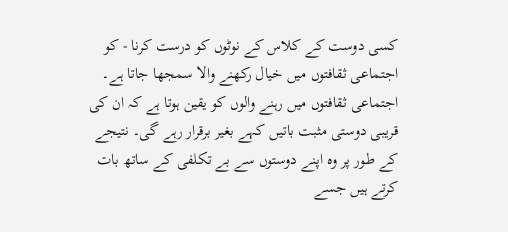کسی دوست کے کلاس کے نوٹوں کو درست کرنا - کو اجتماعی ثقافتوں میں خیال رکھنے والا سمجھا جاتا ہے۔ اجتماعی ثقافتوں میں رہنے والوں کو یقین ہوتا ہے کہ ان کی قریبی دوستی مثبت باتیں کہے بغیر برقرار رہے گی۔ نتیجے کے طور پر وہ اپنے دوستوں سے بے تکلفی کے ساتھ بات کرتے ہیں جسے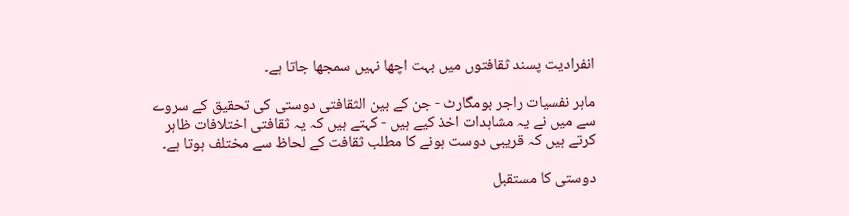انفرادیت پسند ثقافتوں میں بہت اچھا نہیں سمجھا جاتا ہے۔

ماہر نفسیات راجر بومگارٹ - جن کے بین الثقافتی دوستی کی تحقیق کے سروے سے میں نے یہ مشاہدات اخذ کیے ہیں - کہتے ہیں کہ یہ ثقافتی اختلافات ظاہر کرتے ہیں کہ قریبی دوست ہونے کا مطلب ثقافت کے لحاظ سے مختلف ہوتا ہے۔

دوستی کا مستقبل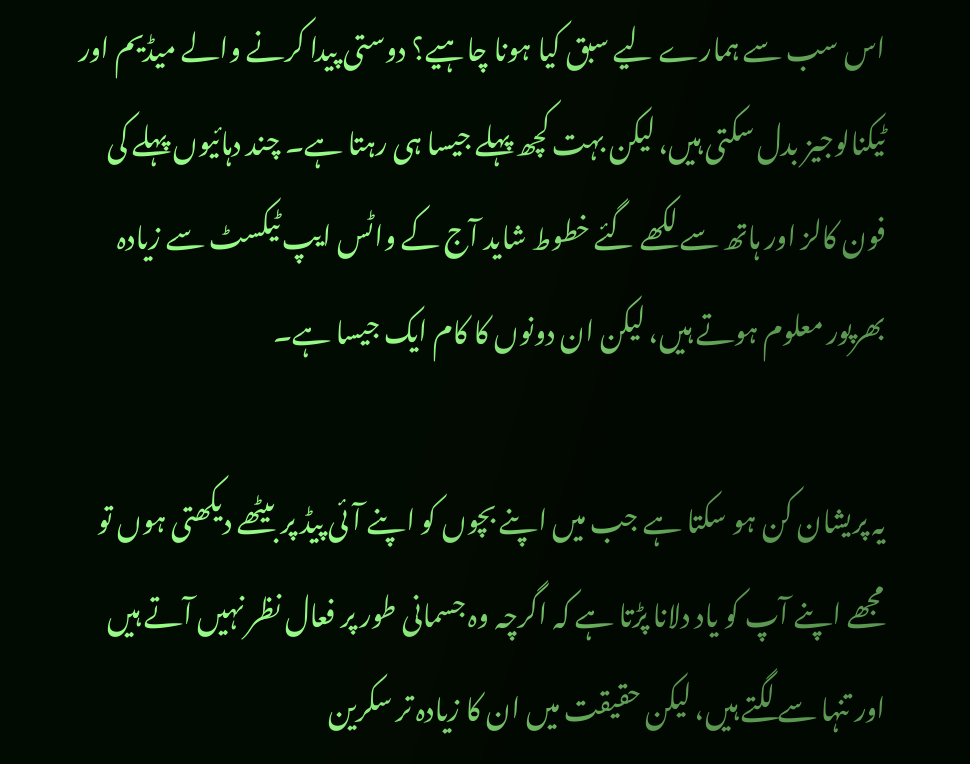اس سب سے ہمارے لیے سبق کیا ہونا چاہیے؟ دوستی پیدا کرنے والے میڈیم اور ٹیکنالوجیز بدل سکتی ہیں، لیکن بہت کچھ پہلے جیسا ہی رہتا ہے۔ چند دہائیوں پہلے کی فون کالز اور ہاتھ سے لکھے گئے خطوط شاید آج کے واٹس ایپ ٹیکسٹ سے زیادہ بھرپور معلوم ہوتے ہیں، لیکن ان دونوں کا کام ایک جیسا ہے۔

یہ پریشان کن ہو سکتا ہے جب میں اپنے بچوں کو اپنے آئی پیڈ پر بیٹھے دیکھتی ہوں تو مجھے اپنے آپ کو یاد دلانا پڑتا ہے کہ اگرچہ وہ جسمانی طور پر فعال نظر نہیں آتے ہیں اور تنہا سے لگتے ہیں، لیکن حقیقت میں ان کا زیادہ تر سکرین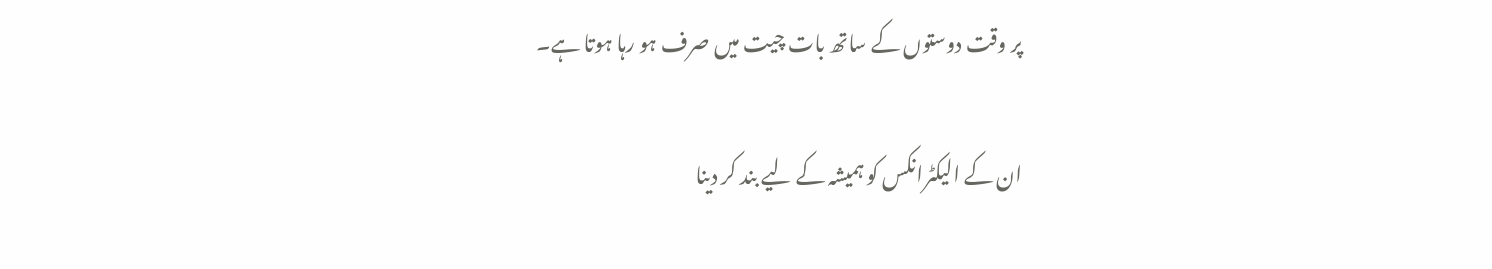پر وقت دوستوں کے ساتھ بات چیت میں صرف ہو رہا ہوتا ہے۔

ان کے الیکٹرانکس کو ہمیشہ کے لیے بند کر دینا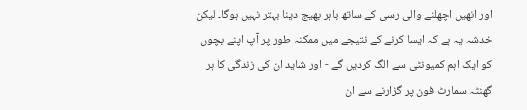اور انھیں اچھلنے والی رسی کے ساتھ باہر بھیج دینا بہتر نہیں ہوگا۔ لیکن خدشہ یہ ہے کہ ایسا کرنے کے نتیجے میں ممکنہ طور پر آپ اپنے بچوں کو ایک اہم کمیونٹی سے الگ کردیں گے - اور شاید ان کی زندگی کا ہر گھنٹہ سمارٹ فون پر گزارنے سے ان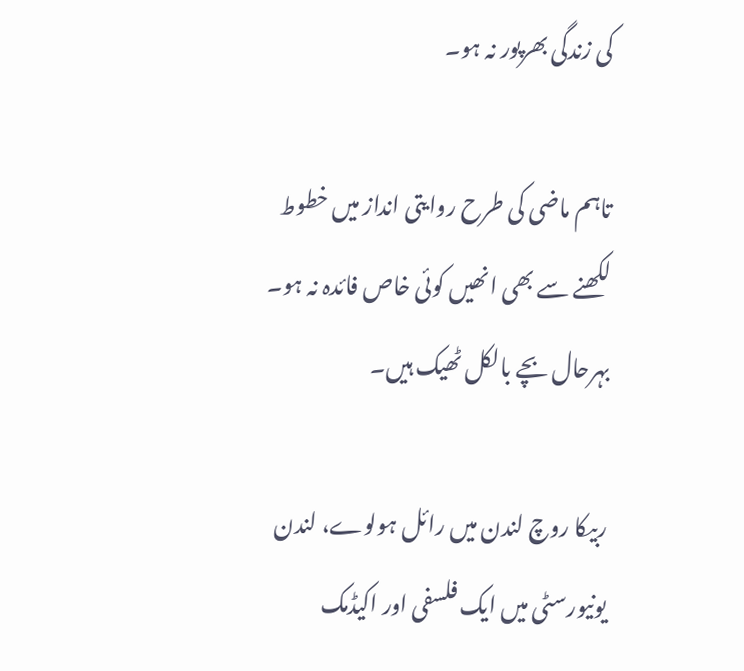کی زندگی بھرپور نہ ہو۔

تاہم ماضی کی طرح روایتی انداز میں خطوط لکھنے سے بھی انھیں کوئی خاص فائدہ نہ ہو۔ بہرحال بچے بالکل ٹھیک ہیں۔

ربیکا روچ لندن میں رائل ہولوے، لندن یونیورسٹی میں ایک فلسفی اور اکیڈمک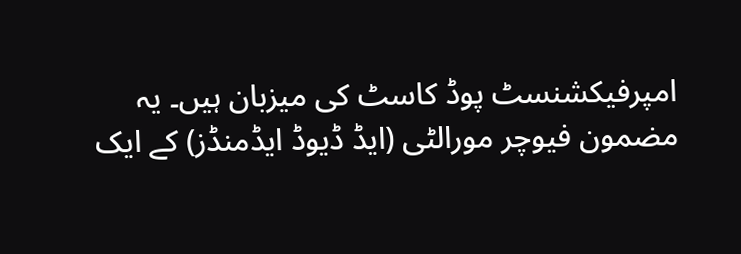امپرفیکشنسٹ پوڈ کاسٹ کی میزبان ہیں۔ یہ مضمون فیوچر مورالٹی (ایڈ ڈیوڈ ایڈمنڈز) کے ایک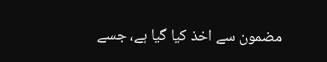مضمون سے اخذ کیا گیا ہے، جسے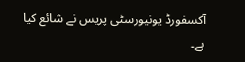آکسفورڈ یونیورسٹی پریس نے شائع کیا ہے۔